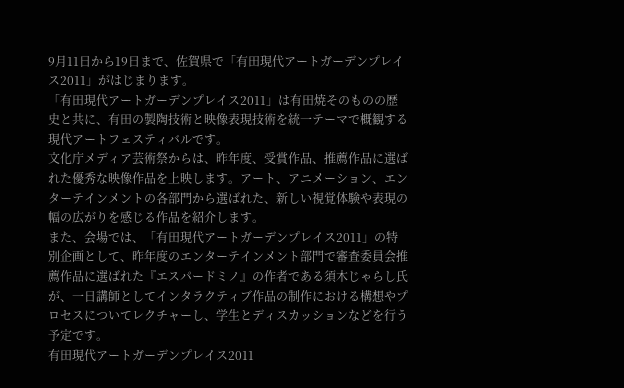9月11日から19日まで、佐賀県で「有田現代アートガーデンプレイス2011」がはじまります。
「有田現代アートガーデンプレイス2011」は有田焼そのものの歴史と共に、有田の製陶技術と映像表現技術を統一テーマで概観する現代アートフェスティバルです。
文化庁メディア芸術祭からは、昨年度、受賞作品、推薦作品に選ばれた優秀な映像作品を上映します。アート、アニメーション、エンターテインメントの各部門から選ばれた、新しい視覚体験や表現の幅の広がりを感じる作品を紹介します。
また、会場では、「有田現代アートガーデンプレイス2011」の特別企画として、昨年度のエンターテインメント部門で審査委員会推薦作品に選ばれた『エスパードミノ』の作者である須木じゃらし氏が、一日講師としてインタラクティブ作品の制作における構想やプロセスについてレクチャーし、学生とディスカッションなどを行う予定です。
有田現代アートガーデンプレイス2011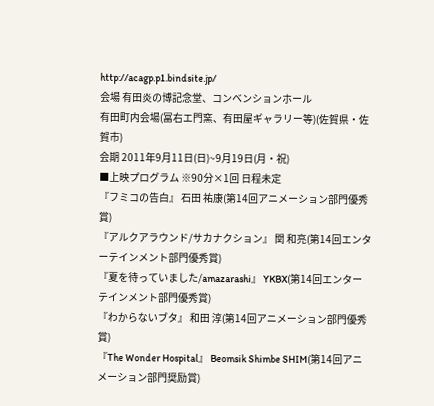http://acagp.p1.bindsite.jp/
会場 有田炎の博記念堂、コンベンションホール
有田町内会場(冨右エ門窯、有田屋ギャラリー等)(佐賀県・佐賀市)
会期 2011年9月11日(日)~9月19日(月・祝)
■上映プログラム ※90分×1回 日程未定
『フミコの告白』 石田 祐康(第14回アニメーション部門優秀賞)
『アルクアラウンド/サカナクション』 関 和亮(第14回エンターテインメント部門優秀賞)
『夏を待っていました/amazarashi』 YKBX(第14回エンターテインメント部門優秀賞)
『わからないブタ』 和田 淳(第14回アニメーション部門優秀賞)
『The Wonder Hospital』 Beomsik Shimbe SHIM(第14回アニメーション部門奨励賞)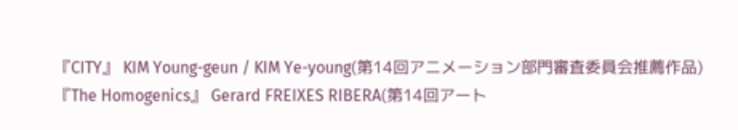『CITY』 KIM Young-geun / KIM Ye-young(第14回アニメーション部門審査委員会推薦作品)
『The Homogenics』 Gerard FREIXES RIBERA(第14回アート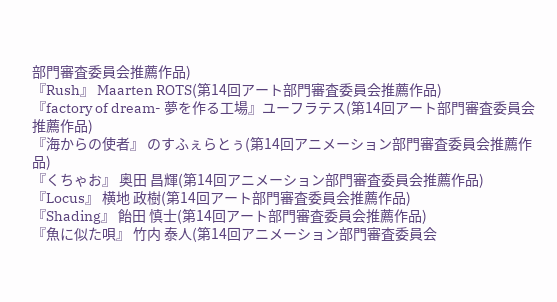部門審査委員会推薦作品)
『Rush』 Maarten ROTS(第14回アート部門審査委員会推薦作品)
『factory of dream- 夢を作る工場』ユーフラテス(第14回アート部門審査委員会推薦作品)
『海からの使者』 のすふぇらとぅ(第14回アニメーション部門審査委員会推薦作品)
『くちゃお』 奥田 昌輝(第14回アニメーション部門審査委員会推薦作品)
『Locus』 横地 政樹(第14回アート部門審査委員会推薦作品)
『Shading』 飴田 慎士(第14回アート部門審査委員会推薦作品)
『魚に似た唄』 竹内 泰人(第14回アニメーション部門審査委員会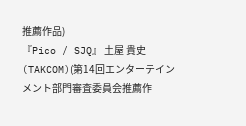推薦作品)
『Pico / SJQ』 土屋 貴史 (TAKCOM)(第14回エンターテインメント部門審査委員会推薦作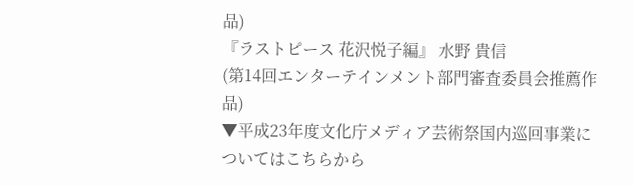品)
『ラストピース 花沢悦子編』 水野 貴信
(第14回エンターテインメント部門審査委員会推薦作品)
▼平成23年度文化庁メディア芸術祭国内巡回事業についてはこちらから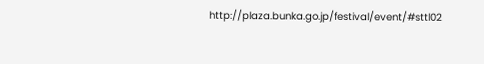http://plaza.bunka.go.jp/festival/event/#sttl02